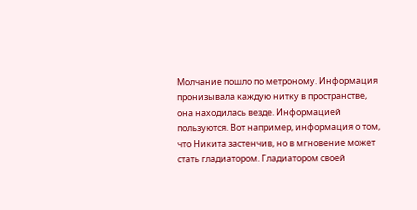Молчание пошло по метроному. Информация пронизывала каждую нитку в пространстве, она находилась везде. Информацией пользуются. Вот например, информация о том, что Никита застенчив, но в мгновение может стать гладиатором. Гладиатором своей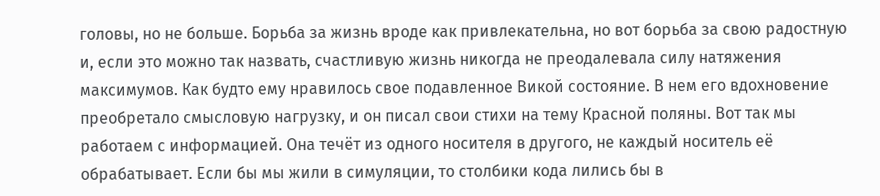головы, но не больше. Борьба за жизнь вроде как привлекательна, но вот борьба за свою радостную и, если это можно так назвать, счастливую жизнь никогда не преодалевала силу натяжения максимумов. Как будто ему нравилось свое подавленное Викой состояние. В нем его вдохновение преобретало смысловую нагрузку, и он писал свои стихи на тему Красной поляны. Вот так мы работаем с информацией. Она течёт из одного носителя в другого, не каждый носитель её обрабатывает. Если бы мы жили в симуляции, то столбики кода лились бы в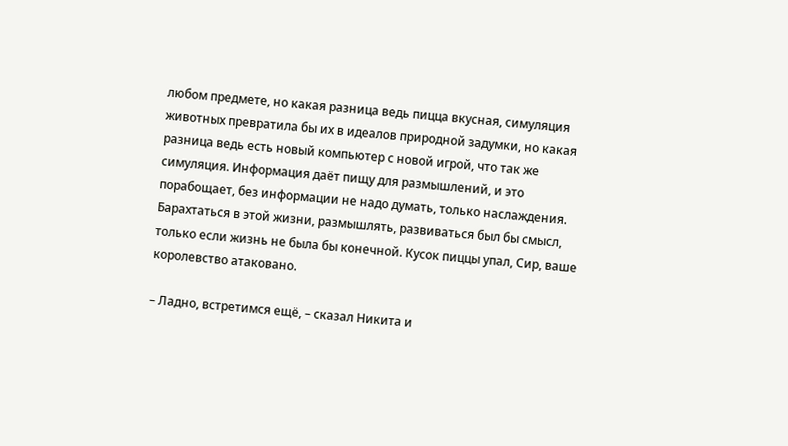любом предмете, но какая разница ведь пицца вкусная, симуляция животных превратила бы их в идеалов природной задумки, но какая разница ведь есть новый компьютер с новой игрой, что так же симуляция. Информация даёт пищу для размышлений, и это порабощает, без информации не надо думать, только наслаждения. Барахтаться в этой жизни, размышлять, развиваться был бы смысл, только если жизнь не была бы конечной. Кусок пиццы упал, Сир, ваше королевство атаковано.

– Ладно, встретимся ещё, – сказал Никита и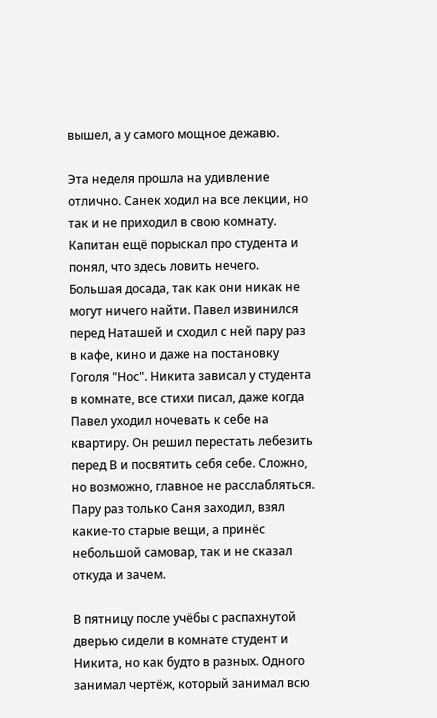вышел, а у самого мощное дежавю.

Эта неделя прошла на удивление отлично. Санек ходил на все лекции, но так и не приходил в свою комнату. Капитан ещё порыскал про студента и понял, что здесь ловить нечего. Большая досада, так как они никак не могут ничего найти. Павел извинился перед Наташей и сходил с ней пару раз в кафе, кино и даже на постановку Гоголя "Нос". Никита зависал у студента в комнате, все стихи писал, даже когда Павел уходил ночевать к себе на квартиру. Он решил перестать лебезить перед В и посвятить себя себе. Сложно, но возможно, главное не расслабляться. Пару раз только Саня заходил, взял какие-то старые вещи, а принёс небольшой самовар, так и не сказал откуда и зачем.

В пятницу после учёбы с распахнутой дверью сидели в комнате студент и Никита, но как будто в разных. Одного занимал чертёж, который занимал всю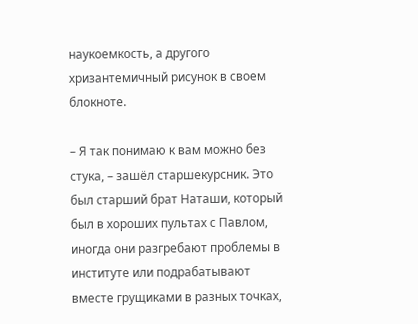наукоемкость, а другого хризантемичный рисунок в своем блокноте.

– Я так понимаю к вам можно без стука, – зашёл старшекурсник. Это был старший брат Наташи, который был в хороших пультах с Павлом, иногда они разгребают проблемы в институте или подрабатывают вместе грущиками в разных точках,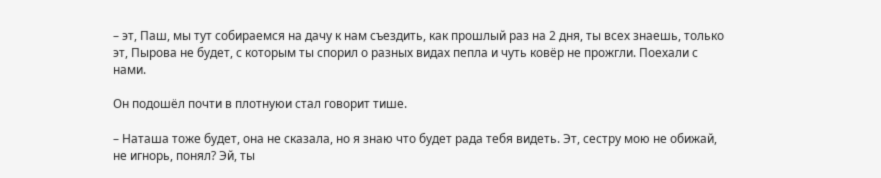– эт, Паш, мы тут собираемся на дачу к нам съездить, как прошлый раз на 2 дня, ты всех знаешь, только эт, Пырова не будет, с которым ты спорил о разных видах пепла и чуть ковёр не прожгли. Поехали с нами.

Он подошёл почти в плотнуюи стал говорит тише.

– Наташа тоже будет, она не сказала, но я знаю что будет рада тебя видеть. Эт, сестру мою не обижай, не игнорь, понял? Эй, ты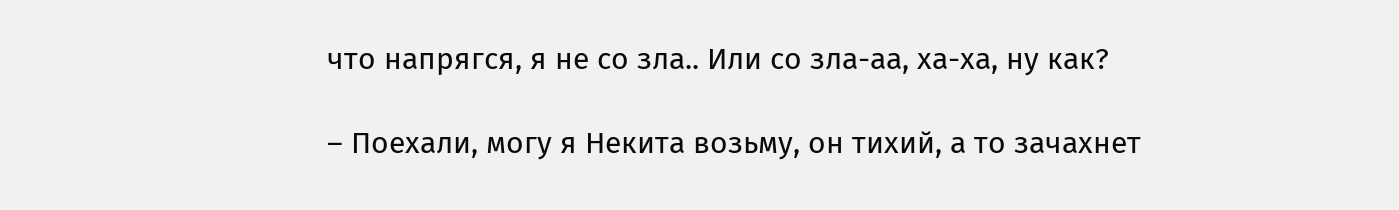что напрягся, я не со зла.. Или со зла-аа, ха-ха, ну как?

– Поехали, могу я Некита возьму, он тихий, а то зачахнет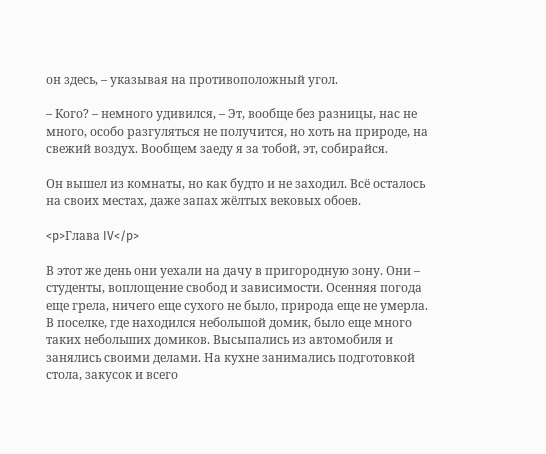он здесь, – указывая на противоположный угол.

– Кого? – немного удивился, – Эт, вообще без разницы, нас не много, особо разгуляться не получится, но хоть на природе, на свежий воздух. Вообщем заеду я за тобой, эт, собирайся.

Он вышел из комнаты, но как будто и не заходил. Всё осталось на своих местах, даже запах жёлтых вековых обоев.

<p>Глава IV</p>

В этот же день они уехали на дачу в пригородную зону. Они – студенты, воплощение свобод и зависимости. Осенняя погода еще грела, ничего еще сухого не было, природа еще не умерла. В поселке, где находился небольшой домик, было еще много таких небольших домиков. Высыпались из автомобиля и занялись своими делами. На кухне занимались подготовкой стола, закусок и всего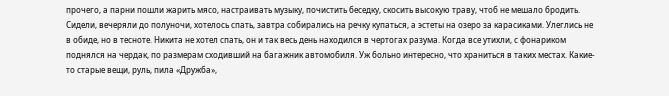прочего, а парни пошли жарить мясо, настраивать музыку, почистить беседку, скосить высокую траву, чтоб не мешало бродить. Сидели, вечеряли до полуночи, хотелось спать, завтра собирались на речку купаться, а эстеты на озеро за карасиками. Улеглись не в обиде, но в тесноте. Никита не хотел спать, он и так весь день находился в чертогах разума. Когда все утихли, с фонариком поднялся на чердак, по размерам сходивший на багажник автомобиля. Уж больно интересно, что храниться в таких местах. Какие-то старые вещи, руль, пила «Дружба»,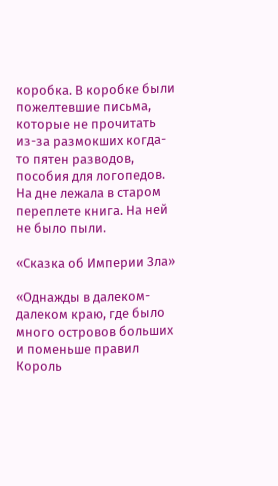коробка. В коробке были пожелтевшие письма, которые не прочитать из-за размокших когда-то пятен разводов, пособия для логопедов. На дне лежала в старом переплете книга. На ней не было пыли.

«Сказка об Империи Зла»

«Однажды в далеком-далеком краю, где было много островов больших и поменьше правил Король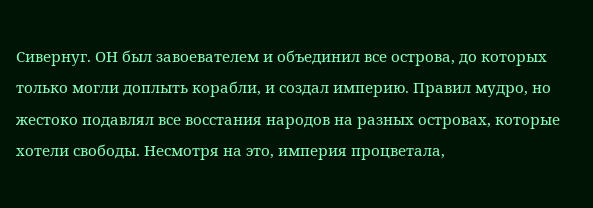Сивернуг. ОН был завоевателем и объединил все острова, до которых только могли доплыть корабли, и создал империю. Правил мудро, но жестоко подавлял все восстания народов на разных островах, которые хотели свободы. Несмотря на это, империя процветала,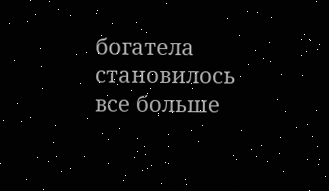богатела становилось все больше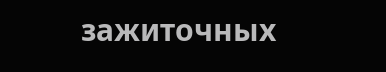зажиточных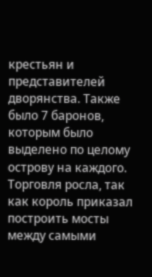крестьян и представителей дворянства. Также было 7 баронов, которым было выделено по целому острову на каждого. Торговля росла, так как король приказал построить мосты между самыми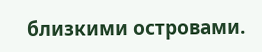близкими островами.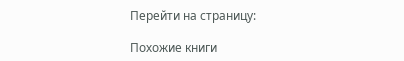Перейти на страницу:

Похожие книги